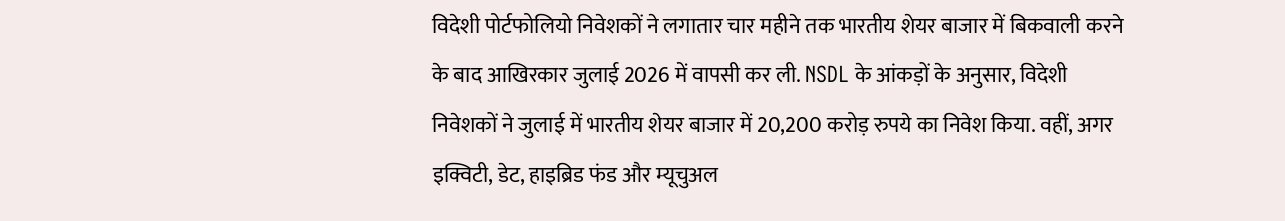विदेशी पोर्टफोलियो निवेशकों ने लगातार चार महीने तक भारतीय शेयर बाजार में बिकवाली करने के बाद आखिरकार जुलाई 2026 में वापसी कर ली. NSDL के आंकड़ों के अनुसार, विदेशी निवेशकों ने जुलाई में भारतीय शेयर बाजार में 20,200 करोड़ रुपये का निवेश किया. वहीं, अगर इक्विटी, डेट, हाइब्रिड फंड और म्यूचुअल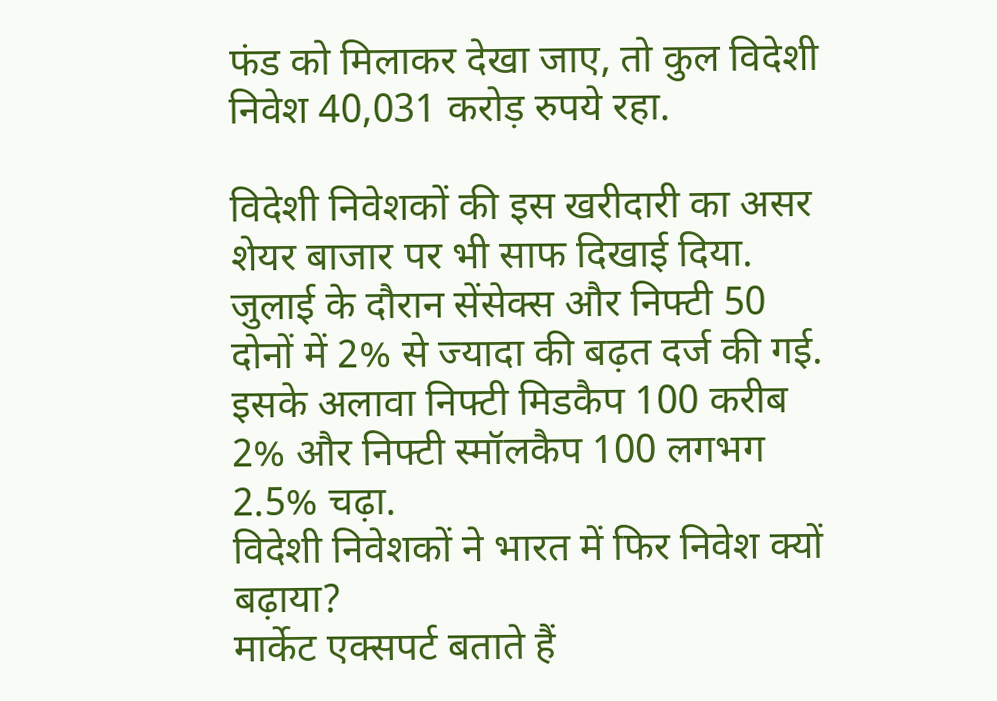फंड को मिलाकर देखा जाए, तो कुल विदेशी निवेश 40,031 करोड़ रुपये रहा.

विदेशी निवेशकों की इस खरीदारी का असर शेयर बाजार पर भी साफ दिखाई दिया. जुलाई के दौरान सेंसेक्स और निफ्टी 50 दोनों में 2% से ज्यादा की बढ़त दर्ज की गई. इसके अलावा निफ्टी मिडकैप 100 करीब 2% और निफ्टी स्मॉलकैप 100 लगभग 2.5% चढ़ा.
विदेशी निवेशकों ने भारत में फिर निवेश क्यों बढ़ाया?
मार्केट एक्सपर्ट बताते हैं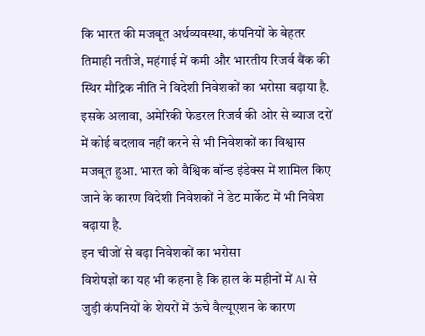कि भारत की मजबूत अर्थव्यवस्था, कंपनियों के बेहतर तिमाही नतीजे, महंगाई में कमी और भारतीय रिजर्व बैंक की स्थिर मौद्रिक नीति ने विदेशी निवेशकों का भरोसा बढ़ाया है. इसके अलावा, अमेरिकी फेडरल रिजर्व की ओर से ब्याज दरों में कोई बदलाव नहीं करने से भी निवेशकों का विश्वास मजबूत हुआ. भारत को वैश्विक बॉन्ड इंडेक्स में शामिल किए जाने के कारण विदेशी निवेशकों ने डेट मार्केट में भी निवेश बढ़ाया है.
इन चीजों से बढ़ा निवेशकों का भरोसा
विशेषज्ञों का यह भी कहना है कि हाल के महीनों में AI से जुड़ी कंपनियों के शेयरों में ऊंचे वैल्यूएशन के कारण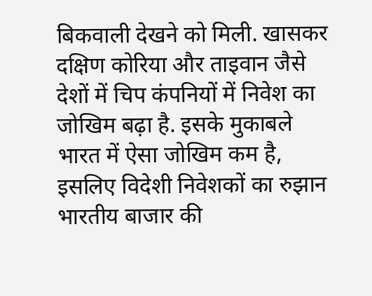बिकवाली देखने को मिली. खासकर दक्षिण कोरिया और ताइवान जैसे देशों में चिप कंपनियों में निवेश का जोखिम बढ़ा है. इसके मुकाबले भारत में ऐसा जोखिम कम है, इसलिए विदेशी निवेशकों का रुझान भारतीय बाजार की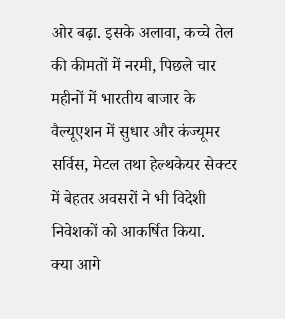ओर बढ़ा. इसके अलावा, कच्चे तेल की कीमतों में नरमी, पिछले चार महीनों में भारतीय बाजार के वैल्यूएशन में सुधार और कंज्यूमर सर्विस, मेटल तथा हेल्थकेयर सेक्टर में बेहतर अवसरों ने भी विदेशी निवेशकों को आकर्षित किया.
क्या आगे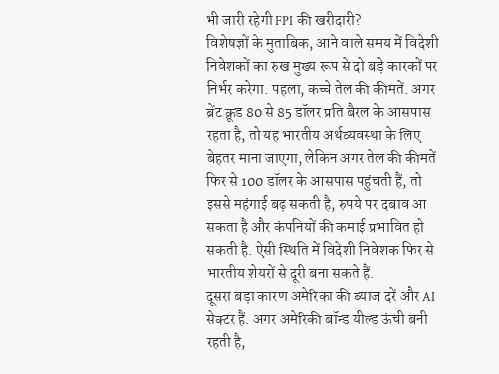भी जारी रहेगी FPI की खरीदारी?
विशेषज्ञों के मुताबिक, आने वाले समय में विदेशी निवेशकों का रुख मुख्य रूप से दो बड़े कारकों पर निर्भर करेगा. पहला, कच्चे तेल की कीमतें. अगर ब्रेंट क्रूड 80 से 85 डॉलर प्रति बैरल के आसपास रहता है, तो यह भारतीय अर्थव्यवस्था के लिए बेहतर माना जाएगा, लेकिन अगर तेल की कीमतें फिर से 100 डॉलर के आसपास पहुंचती हैं, तो इससे महंगाई बढ़ सकती है, रुपये पर दबाव आ सकता है और कंपनियों की कमाई प्रभावित हो सकती है. ऐसी स्थिति में विदेशी निवेशक फिर से भारतीय शेयरों से दूरी बना सकते हैं.
दूसरा बड़ा कारण अमेरिका की ब्याज दरें और AI सेक्टर हैं. अगर अमेरिकी बॉन्ड यील्ड ऊंची बनी रहती है,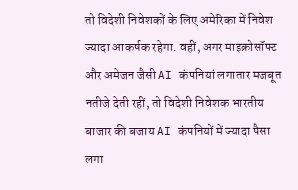तो विदेशी निवेशकों के लिए अमेरिका में निवेश ज्यादा आकर्षक रहेगा. वहीं, अगर माइक्रोसॉफ्ट और अमेजन जैसी AI कंपनियां लगातार मजबूत नतीजे देती रहीं, तो विदेशी निवेशक भारतीय बाजार की बजाय AI कंपनियों में ज्यादा पैसा लगा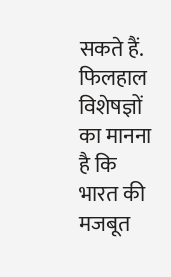सकते हैं. फिलहाल विशेषज्ञों का मानना है कि भारत की मजबूत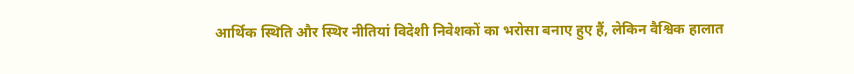आर्थिक स्थिति और स्थिर नीतियां विदेशी निवेशकों का भरोसा बनाए हुए हैं, लेकिन वैश्विक हालात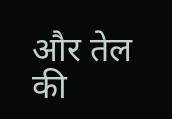और तेल की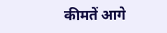कीमतें आगे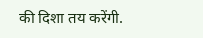की दिशा तय करेंगी.